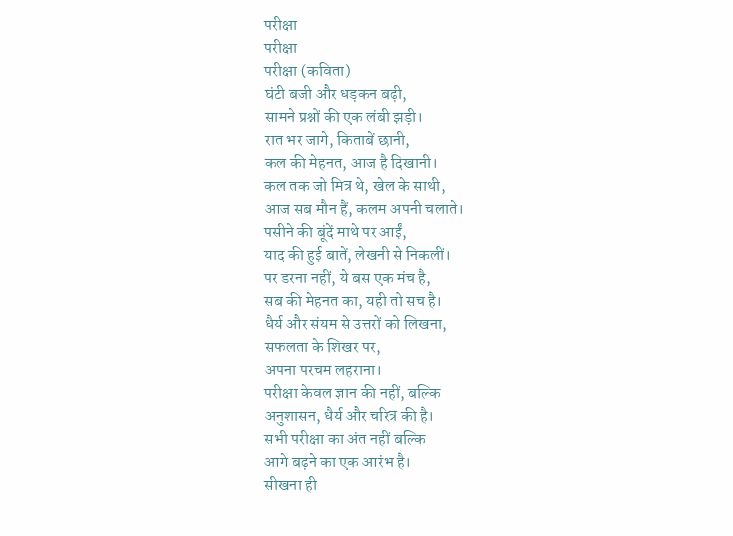परीक्षा
परीक्षा
परीक्षा (कविता)
घंटी बजी और धड़कन बढ़ी,
सामने प्रश्नों की एक लंबी झड़ी।
रात भर जागे, किताबें छानी,
कल की मेहनत, आज है दिखानी।
कल तक जो मित्र थे, खेल के साथी,
आज सब मौन हैं, कलम अपनी चलाते।
पसीने की बूंदें माथे पर आईं,
याद की हुई बातें, लेखनी से निकलीं।
पर डरना नहीं, ये बस एक मंच है,
सब की मेहनत का, यही तो सच है।
धैर्य और संयम से उत्तरों को लिखना,
सफलता के शिखर पर,
अपना परचम लहराना।
परीक्षा केवल ज्ञान की नहीं, बल्कि
अनुशासन, धैर्य और चरित्र की है।
सभी परीक्षा का अंत नहीं बल्कि
आगे बढ़ने का एक आरंभ है।
सीखना ही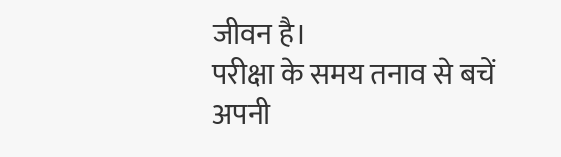जीवन है।
परीक्षा के समय तनाव से बचें
अपनी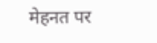मेहनत पर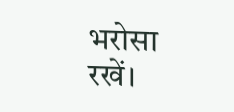भरोसा रखें।